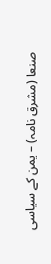صنعا (مشرق نامہ) – یمن کے سیاسی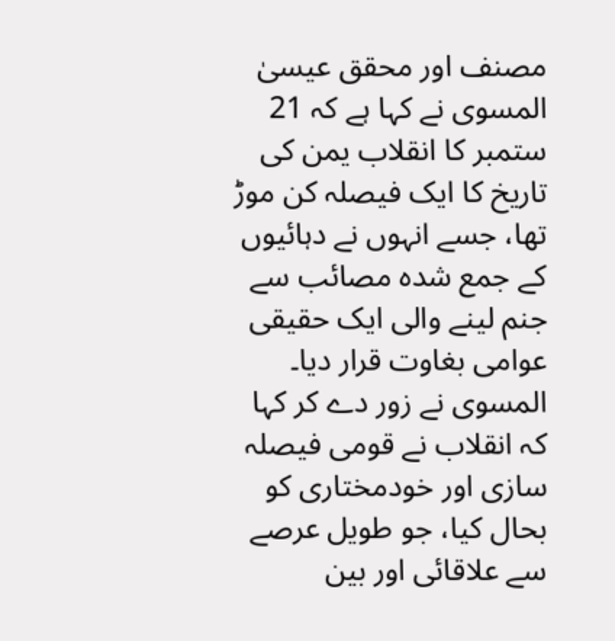مصنف اور محقق عیسیٰ المسوی نے کہا ہے کہ 21 ستمبر کا انقلاب یمن کی تاریخ کا ایک فیصلہ کن موڑ تھا، جسے انہوں نے دہائیوں کے جمع شدہ مصائب سے جنم لینے والی ایک حقیقی عوامی بغاوت قرار دیا۔
المسوی نے زور دے کر کہا کہ انقلاب نے قومی فیصلہ سازی اور خودمختاری کو بحال کیا، جو طویل عرصے سے علاقائی اور بین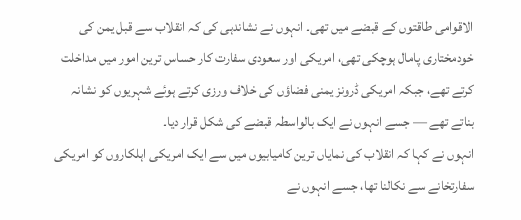الاقوامی طاقتوں کے قبضے میں تھی۔ انہوں نے نشاندہی کی کہ انقلاب سے قبل یمن کی خودمختاری پامال ہوچکی تھی، امریکی اور سعودی سفارت کار حساس ترین امور میں مداخلت کرتے تھے، جبکہ امریکی ڈرونز یمنی فضاؤں کی خلاف ورزی کرتے ہوئے شہریوں کو نشانہ بناتے تھے — جسے انہوں نے ایک بالواسطہ قبضے کی شکل قرار دیا۔
انہوں نے کہا کہ انقلاب کی نمایاں ترین کامیابیوں میں سے ایک امریکی اہلکاروں کو امریکی سفارتخانے سے نکالنا تھا، جسے انہوں نے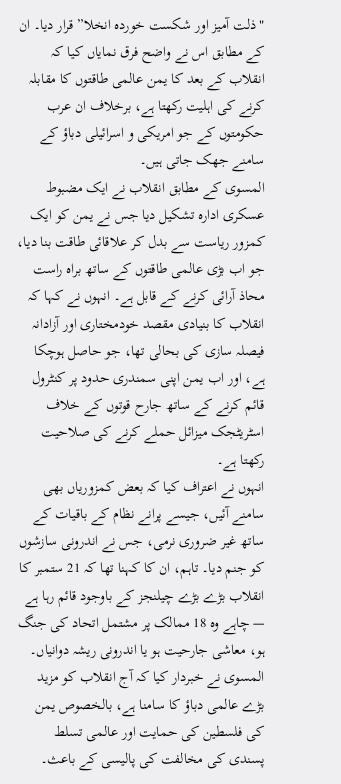"ذلت آمیز اور شکست خوردہ انخلا” قرار دیا۔ ان کے مطابق اس نے واضح فرق نمایاں کیا کہ انقلاب کے بعد کا یمن عالمی طاقتوں کا مقابلہ کرنے کی اہلیت رکھتا ہے، برخلاف ان عرب حکومتوں کے جو امریکی و اسرائیلی دباؤ کے سامنے جھک جاتی ہیں۔
المسوی کے مطابق انقلاب نے ایک مضبوط عسکری ادارہ تشکیل دیا جس نے یمن کو ایک کمزور ریاست سے بدل کر علاقائی طاقت بنا دیا، جو اب بڑی عالمی طاقتوں کے ساتھ براہ راست محاذ آرائی کرنے کے قابل ہے۔ انہوں نے کہا کہ انقلاب کا بنیادی مقصد خودمختاری اور آزادانہ فیصلہ سازی کی بحالی تھا، جو حاصل ہوچکا ہے، اور اب یمن اپنی سمندری حدود پر کنٹرول قائم کرنے کے ساتھ جارح قوتوں کے خلاف اسٹریٹجک میزائل حملے کرنے کی صلاحیت رکھتا ہے۔
انہوں نے اعتراف کیا کہ بعض کمزوریاں بھی سامنے آئیں، جیسے پرانے نظام کے باقیات کے ساتھ غیر ضروری نرمی، جس نے اندرونی سازشوں کو جنم دیا۔ تاہم، ان کا کہنا تھا کہ 21 ستمبر کا انقلاب بڑے بڑے چیلنجز کے باوجود قائم رہا ہے — چاہے وہ 18 ممالک پر مشتمل اتحاد کی جنگ ہو، معاشی جارحیت ہو یا اندرونی ریشہ دوانیاں۔
المسوی نے خبردار کیا کہ آج انقلاب کو مزید بڑے عالمی دباؤ کا سامنا ہے، بالخصوص یمن کی فلسطین کی حمایت اور عالمی تسلط پسندی کی مخالفت کی پالیسی کے باعث۔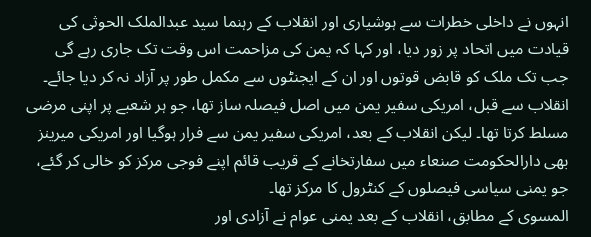انہوں نے داخلی خطرات سے ہوشیاری اور انقلاب کے رہنما سید عبدالملک الحوثی کی قیادت میں اتحاد پر زور دیا، اور کہا کہ یمن کی مزاحمت اس وقت تک جاری رہے گی جب تک ملک کو قابض قوتوں اور ان کے ایجنٹوں سے مکمل طور پر آزاد نہ کر دیا جائے۔
انقلاب سے قبل، امریکی سفیر یمن میں اصل فیصلہ ساز تھا، جو ہر شعبے پر اپنی مرضی مسلط کرتا تھا۔ لیکن انقلاب کے بعد، امریکی سفیر یمن سے فرار ہوگیا اور امریکی میرینز بھی دارالحکومت صنعاء میں سفارتخانے کے قریب قائم اپنے فوجی مرکز کو خالی کر گئے، جو یمنی سیاسی فیصلوں کے کنٹرول کا مرکز تھا۔
المسوی کے مطابق، انقلاب کے بعد یمنی عوام نے آزادی اور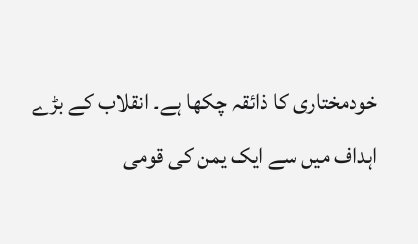خودمختاری کا ذائقہ چکھا ہے۔ انقلاب کے بڑے اہداف میں سے ایک یمن کی قومی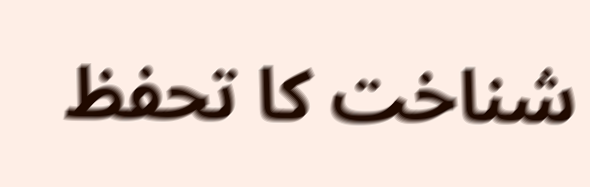شناخت کا تحفظ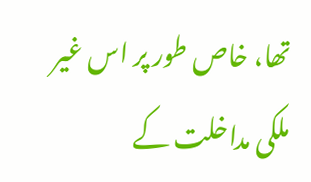تھا، خاص طور پر اس غیر ملکی مداخلت کے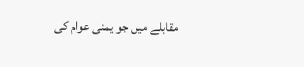مقابلے میں جو یمنی عوام کی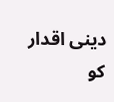دینی اقدار کو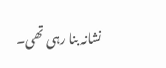نشانہ بنا رہی تھی۔